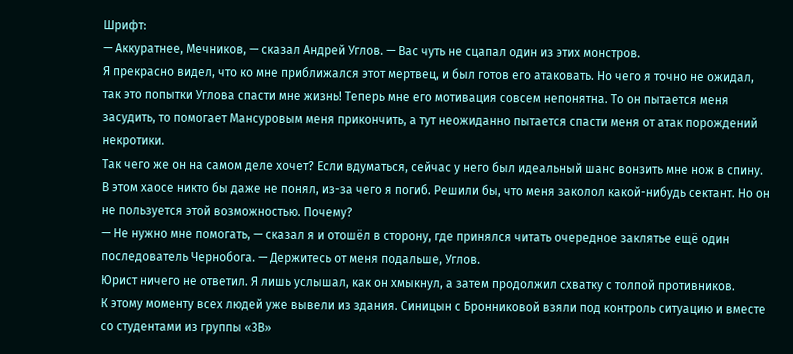Шрифт:
— Аккуратнее, Мечников, — сказал Андрей Углов. — Вас чуть не сцапал один из этих монстров.
Я прекрасно видел, что ко мне приближался этот мертвец, и был готов его атаковать. Но чего я точно не ожидал, так это попытки Углова спасти мне жизнь! Теперь мне его мотивация совсем непонятна. То он пытается меня засудить, то помогает Мансуровым меня прикончить, а тут неожиданно пытается спасти меня от атак порождений некротики.
Так чего же он на самом деле хочет? Если вдуматься, сейчас у него был идеальный шанс вонзить мне нож в спину. В этом хаосе никто бы даже не понял, из-за чего я погиб. Решили бы, что меня заколол какой-нибудь сектант. Но он не пользуется этой возможностью. Почему?
— Не нужно мне помогать, — сказал я и отошёл в сторону, где принялся читать очередное заклятье ещё один последователь Чернобога. — Держитесь от меня подальше, Углов.
Юрист ничего не ответил. Я лишь услышал, как он хмыкнул, а затем продолжил схватку с толпой противников.
К этому моменту всех людей уже вывели из здания. Синицын с Бронниковой взяли под контроль ситуацию и вместе со студентами из группы «3В»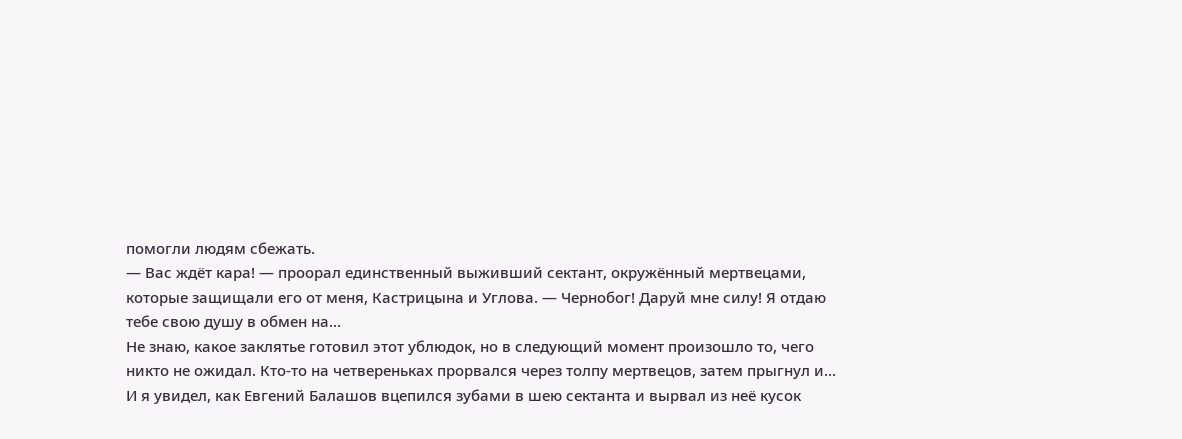помогли людям сбежать.
— Вас ждёт кара! — проорал единственный выживший сектант, окружённый мертвецами, которые защищали его от меня, Кастрицына и Углова. — Чернобог! Даруй мне силу! Я отдаю тебе свою душу в обмен на…
Не знаю, какое заклятье готовил этот ублюдок, но в следующий момент произошло то, чего никто не ожидал. Кто-то на четвереньках прорвался через толпу мертвецов, затем прыгнул и…
И я увидел, как Евгений Балашов вцепился зубами в шею сектанта и вырвал из неё кусок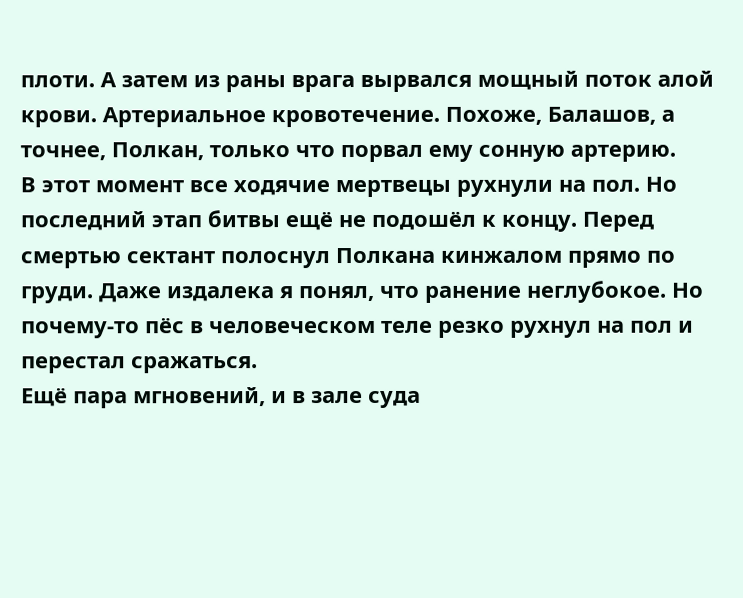плоти. А затем из раны врага вырвался мощный поток алой крови. Артериальное кровотечение. Похоже, Балашов, а точнее, Полкан, только что порвал ему сонную артерию.
В этот момент все ходячие мертвецы рухнули на пол. Но последний этап битвы ещё не подошёл к концу. Перед смертью сектант полоснул Полкана кинжалом прямо по груди. Даже издалека я понял, что ранение неглубокое. Но почему-то пёс в человеческом теле резко рухнул на пол и перестал сражаться.
Ещё пара мгновений, и в зале суда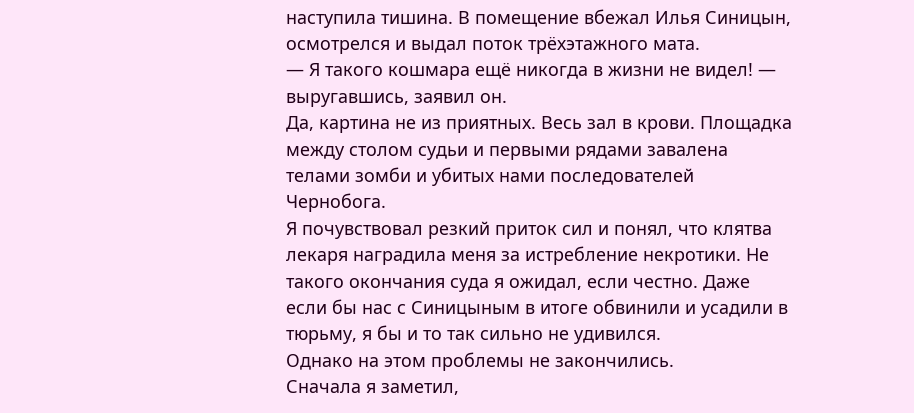наступила тишина. В помещение вбежал Илья Синицын, осмотрелся и выдал поток трёхэтажного мата.
— Я такого кошмара ещё никогда в жизни не видел! — выругавшись, заявил он.
Да, картина не из приятных. Весь зал в крови. Площадка между столом судьи и первыми рядами завалена телами зомби и убитых нами последователей Чернобога.
Я почувствовал резкий приток сил и понял, что клятва лекаря наградила меня за истребление некротики. Не такого окончания суда я ожидал, если честно. Даже если бы нас с Синицыным в итоге обвинили и усадили в тюрьму, я бы и то так сильно не удивился.
Однако на этом проблемы не закончились.
Сначала я заметил,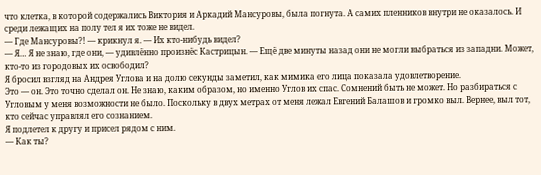что клетка, в которой содержались Виктория и Аркадий Мансуровы, была погнута. А самих пленников внутри не оказалось. И среди лежащих на полу тел я их тоже не видел.
— Где Мансуровы?! — крикнул я. — Их кто-нибудь видел?
— Я… Я не знаю, где они, — удивлённо произнёс Кастрицын. — Ещё две минуты назад они не могли выбраться из западни. Может, кто-то из городовых их освободил?
Я бросил взгляд на Андрея Углова и на долю секунды заметил, как мимика его лица показала удовлетворение.
Это — он. Это точно сделал он. Не знаю, каким образом, но именно Углов их спас. Сомнений быть не может. Но разбираться с Угловым у меня возможности не было. Поскольку в двух метрах от меня лежал Евгений Балашов и громко выл. Вернее, выл тот, кто сейчас управлял его сознанием.
Я подлетел к другу и присел рядом с ним.
— Как ты?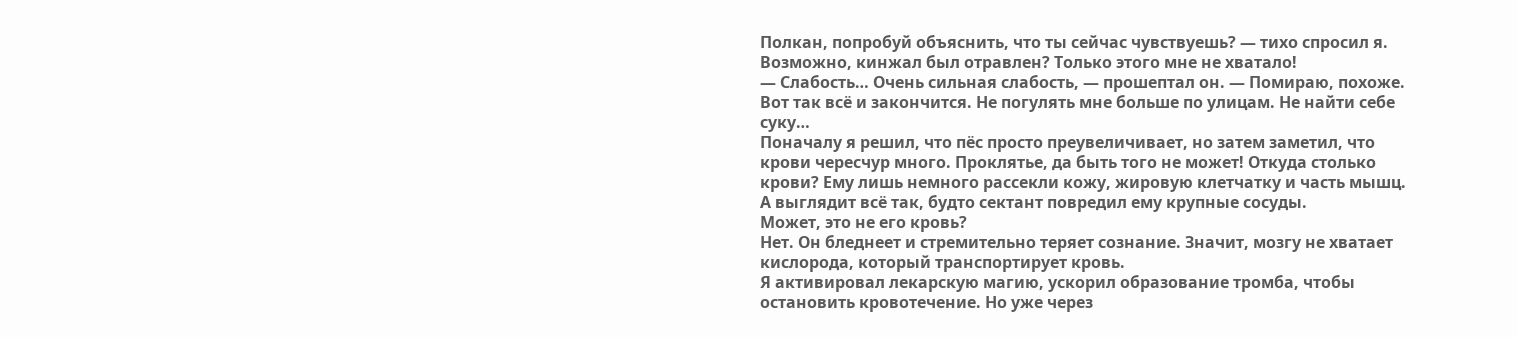Полкан, попробуй объяснить, что ты сейчас чувствуешь? — тихо спросил я.
Возможно, кинжал был отравлен? Только этого мне не хватало!
— Слабость… Очень сильная слабость, — прошептал он. — Помираю, похоже. Вот так всё и закончится. Не погулять мне больше по улицам. Не найти себе суку…
Поначалу я решил, что пёс просто преувеличивает, но затем заметил, что крови чересчур много. Проклятье, да быть того не может! Откуда столько крови? Ему лишь немного рассекли кожу, жировую клетчатку и часть мышц. А выглядит всё так, будто сектант повредил ему крупные сосуды.
Может, это не его кровь?
Нет. Он бледнеет и стремительно теряет сознание. Значит, мозгу не хватает кислорода, который транспортирует кровь.
Я активировал лекарскую магию, ускорил образование тромба, чтобы остановить кровотечение. Но уже через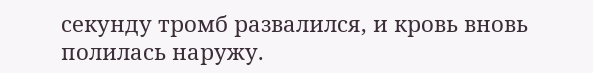секунду тромб развалился, и кровь вновь полилась наружу.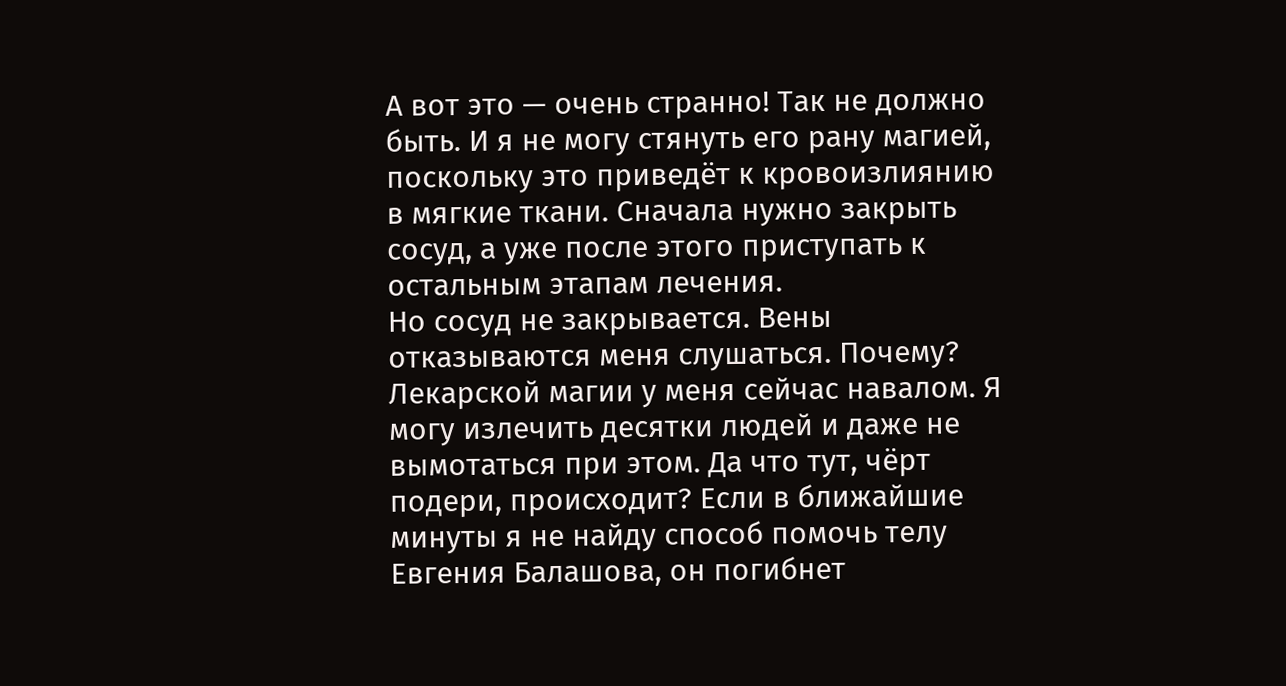А вот это — очень странно! Так не должно быть. И я не могу стянуть его рану магией, поскольку это приведёт к кровоизлиянию в мягкие ткани. Сначала нужно закрыть сосуд, а уже после этого приступать к остальным этапам лечения.
Но сосуд не закрывается. Вены отказываются меня слушаться. Почему? Лекарской магии у меня сейчас навалом. Я могу излечить десятки людей и даже не вымотаться при этом. Да что тут, чёрт подери, происходит? Если в ближайшие минуты я не найду способ помочь телу Евгения Балашова, он погибнет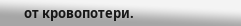от кровопотери.